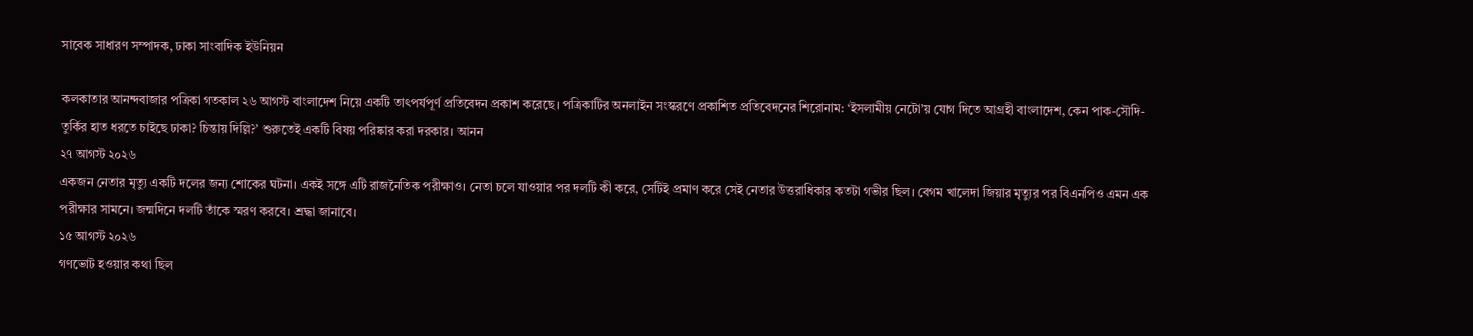সাবেক সাধারণ সম্পাদক, ঢাকা সাংবাদিক ইউনিয়ন

কলকাতার আনন্দবাজার পত্রিকা গতকাল ২৬ আগস্ট বাংলাদেশ নিয়ে একটি তাৎপর্যপূর্ণ প্রতিবেদন প্রকাশ করেছে। পত্রিকাটির অনলাইন সংস্করণে প্রকাশিত প্রতিবেদনের শিরোনাম: ‘ইসলামীয় নেটো’য় যোগ দিতে আগ্রহী বাংলাদেশ, কেন পাক-সৌদি-তুর্কির হাত ধরতে চাইছে ঢাকা? চিন্তায় দিল্লি?’ শুরুতেই একটি বিষয় পরিষ্কার করা দরকার। আনন
২৭ আগস্ট ২০২৬
একজন নেতার মৃত্যু একটি দলের জন্য শোকের ঘটনা। একই সঙ্গে এটি রাজনৈতিক পরীক্ষাও। নেতা চলে যাওয়ার পর দলটি কী করে, সেটিই প্রমাণ করে সেই নেতার উত্তরাধিকার কতটা গভীর ছিল। বেগম খালেদা জিয়ার মৃত্যুর পর বিএনপিও এমন এক পরীক্ষার সামনে। জন্মদিনে দলটি তাঁকে স্মরণ করবে। শ্রদ্ধা জানাবে।
১৫ আগস্ট ২০২৬
গণভোট হওয়ার কথা ছিল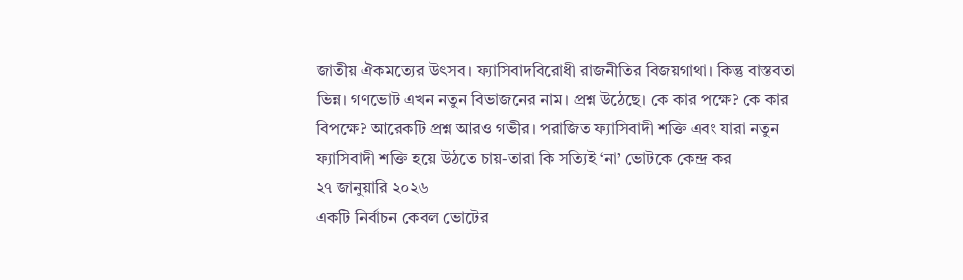জাতীয় ঐকমত্যের উৎসব। ফ্যাসিবাদবিরোধী রাজনীতির বিজয়গাথা। কিন্তু বাস্তবতা ভিন্ন। গণভোট এখন নতুন বিভাজনের নাম। প্রশ্ন উঠেছে। কে কার পক্ষে? কে কার বিপক্ষে? আরেকটি প্রশ্ন আরও গভীর। পরাজিত ফ্যাসিবাদী শক্তি এবং যারা নতুন ফ্যাসিবাদী শক্তি হয়ে উঠতে চায়-তারা কি সত্যিই ‘না’ ভোটকে কেন্দ্র কর
২৭ জানুয়ারি ২০২৬
একটি নির্বাচন কেবল ভোটের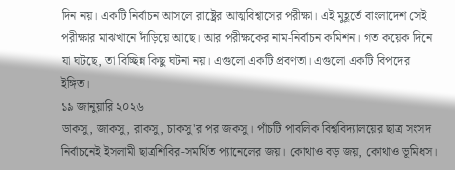দিন নয়। একটি নির্বাচন আসলে রাষ্ট্রের আত্মবিশ্বাসের পরীক্ষা। এই মুহূর্তে বাংলাদেশ সেই পরীক্ষার মাঝখানে দাঁড়িয়ে আছে। আর পরীক্ষকের নাম-নির্বাচন কমিশন। গত কয়েক দিনে যা ঘটছে, তা বিচ্ছিন্ন কিছু ঘটনা নয়। এগুলো একটি প্রবণতা। এগুলো একটি বিপদের ইঙ্গিত।
১৯ জানুয়ারি ২০২৬
ডাকসু, জাকসু, রাকসু, চাকসু'র পর জকসু। পাঁচটি পাবলিক বিশ্ববিদ্যালয়ের ছাত্র সংসদ নির্বাচনেই ইসলামী ছাত্রশিবির-সমর্থিত প্যানেলের জয়। কোথাও বড় জয়, কোথাও ভূমিধস।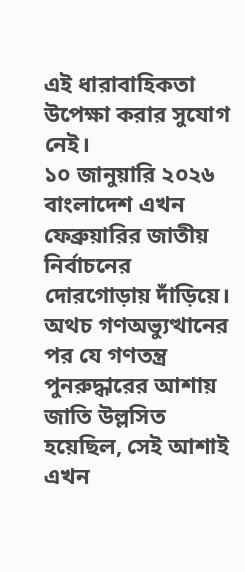এই ধারাবাহিকতা উপেক্ষা করার সুযোগ নেই।
১০ জানুয়ারি ২০২৬
বাংলাদেশ এখন ফেব্রুয়ারির জাতীয় নির্বাচনের দোরগোড়ায় দাঁড়িয়ে। অথচ গণঅভ্যুত্থানের পর যে গণতন্ত্র পুনরুদ্ধারের আশায় জাতি উল্লসিত হয়েছিল, সেই আশাই এখন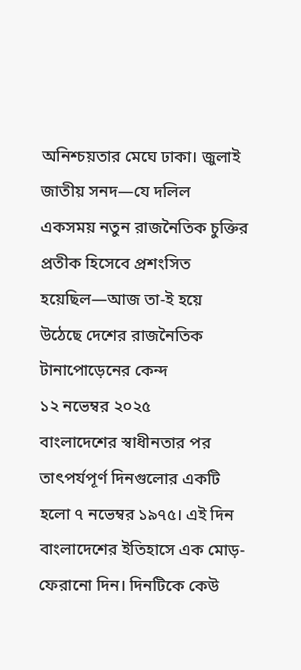অনিশ্চয়তার মেঘে ঢাকা। জুলাই জাতীয় সনদ—যে দলিল একসময় নতুন রাজনৈতিক চুক্তির প্রতীক হিসেবে প্রশংসিত হয়েছিল—আজ তা-ই হয়ে উঠেছে দেশের রাজনৈতিক টানাপোড়েনের কেন্দ
১২ নভেম্বর ২০২৫
বাংলাদেশের স্বাধীনতার পর তাৎপর্যপূর্ণ দিনগুলোর একটি হলো ৭ নভেম্বর ১৯৭৫। এই দিন বাংলাদেশের ইতিহাসে এক মোড়-ফেরানো দিন। দিনটিকে কেউ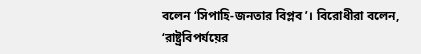বলেন ‘সিপাহি-জনতার বিপ্লব’। বিরোধীরা বলেন, ‘রাষ্ট্রবিপর্যয়ের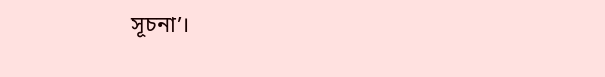সূচনা’।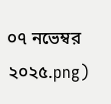০৭ নভেম্বর ২০২৫.png)